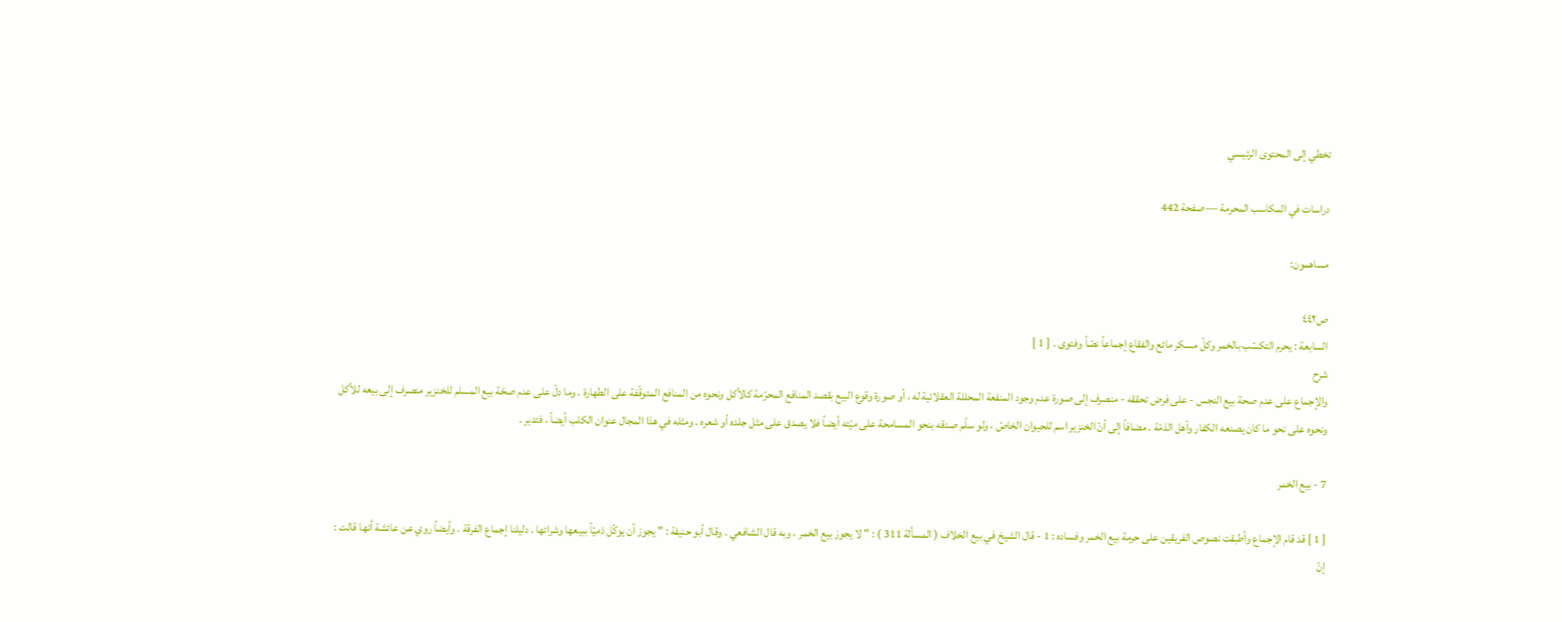تخطي إلى المحتوى الرئيسي

دراسات في المكاسب المحرمة — صفحة 442

مساهمون:

ص٤٤٢
السابعة : يحرم التكسّب بالخمر وكلّ مسكر مائع والفقاع إجماعاً نصّاً وفتوى . [ 1 ]
شرح
والإجماع على عدم صحة بيع النجس - على فرض تحققه - منصرف إلى صورة عدم وجود المنفعة المحللة العقلائية له ، أو صورة وقوع البيع بقصد المنافع المحرّمة كالأكل ونحوه من المنافع المتوقّفة على الطهارة . وما دلّ على عدم صحّة بيع المسلم للخنزير منصرف إلى بيعه للأكل ونحوه على نحو ما كان يصنعه الكفار وأهل الذمّة . مضافاً إلى أنّ الخنزير اسم للحيوان الخاصّ ، ولو سلّم صدقه بنحو المسامحة على ميّته أيضاً فلا يصدق على مثل جلده أو شعره . ومثله في هذا المجال عنوان الكلب أيضاً ، فتدبر .

7 - بيع الخمر

[ 1 ] قد قام الإجماع وأطبقت نصوص الفريقين على حرمة بيع الخمر وفساده : 1 - قال الشيخ في بيع الخلاف ( المسألة 311 ) : " لا يجوز بيع الخمر ، وبه قال الشافعي . وقال أبو حنيفة : " يجوز أن يوكّل ذميّاً ببيعها وشرائها . دليلنا إجماع الفرقة . وأيضاً روي عن عائشة أنها قالت : إنّ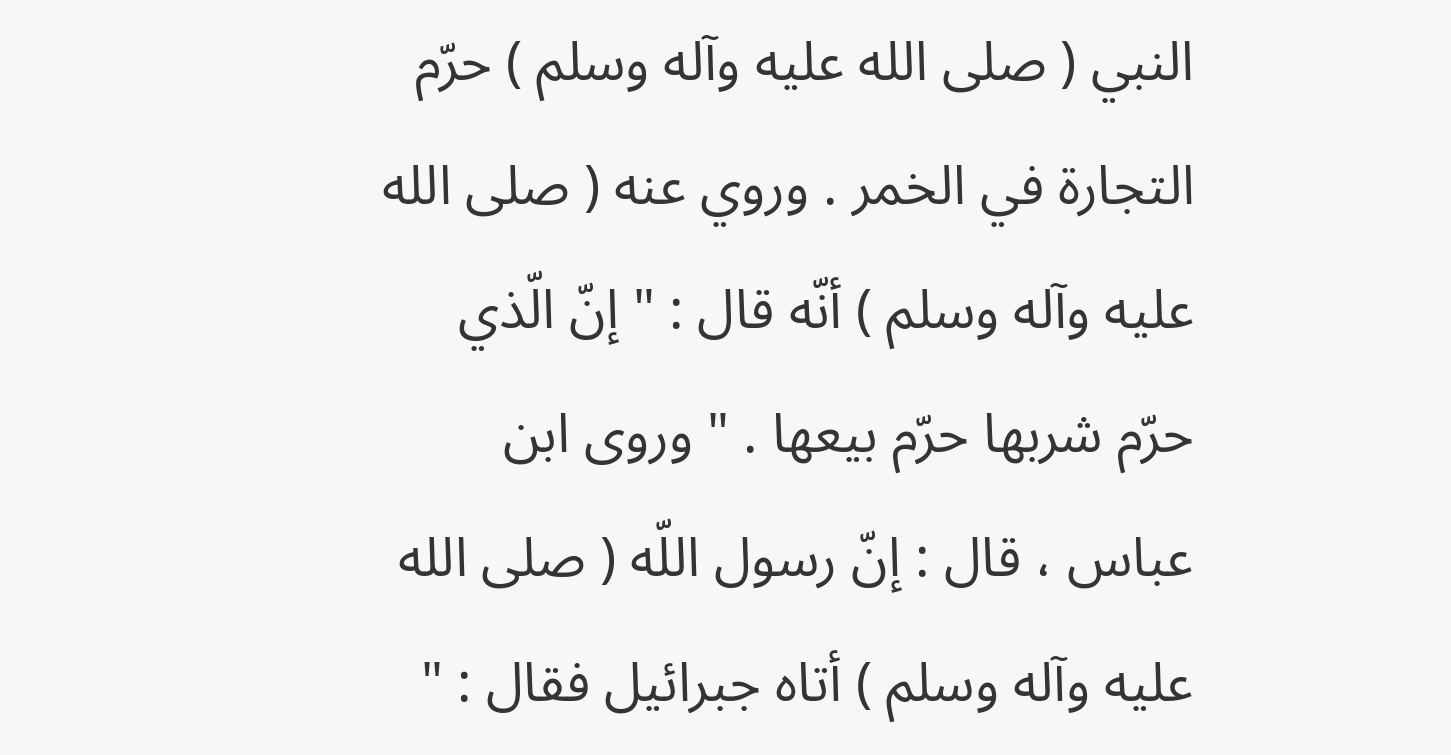النبي ( صلى الله عليه وآله وسلم ) حرّم التجارة في الخمر . وروي عنه ( صلى الله عليه وآله وسلم ) أنّه قال : " إنّ الّذي حرّم شربها حرّم بيعها . " وروى ابن عباس ، قال : إنّ رسول اللّه ( صلى الله عليه وآله وسلم ) أتاه جبرائيل فقال : "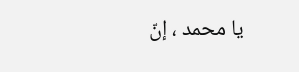يا محمد ، إنّ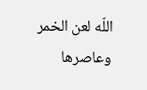اللّه لعن الخمر وعاصرها